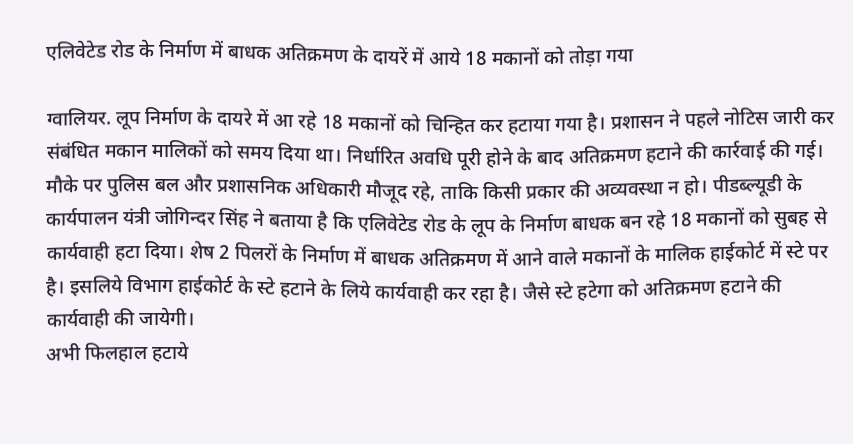एलिवेटेड रोड के निर्माण में बाधक अतिक्रमण के दायरें में आये 18 मकानों को तोड़ा गया

ग्वालियर. लूप निर्माण के दायरे में आ रहे 18 मकानों को चिन्हित कर हटाया गया है। प्रशासन ने पहले नोटिस जारी कर संबंधित मकान मालिकों को समय दिया था। निर्धारित अवधि पूरी होने के बाद अतिक्रमण हटाने की कार्रवाई की गई। मौके पर पुलिस बल और प्रशासनिक अधिकारी मौजूद रहे, ताकि किसी प्रकार की अव्यवस्था न हो। पीडब्ल्यूडी के कार्यपालन यंत्री जोगिन्दर सिंह ने बताया है कि एलिवेटेड रोड के लूप के निर्माण बाधक बन रहे 18 मकानों को सुबह से कार्यवाही हटा दिया। शेष 2 पिलरों के निर्माण में बाधक अतिक्रमण में आने वाले मकानों के मालिक हाईकोर्ट में स्टे पर है। इसलिये विभाग हाईकोर्ट के स्टे हटाने के लिये कार्यवाही कर रहा है। जैसे स्टे हटेगा को अतिक्रमण हटाने की कार्यवाही की जायेगी।
अभी फिलहाल हटाये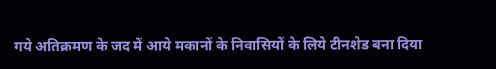गये अतिक्रमण के जद में आये मकानों के निवासियों के लिये टीनशेड बना दिया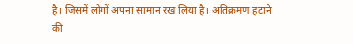है। जिसमें लोगों अपना सामान रख लिया है। अतिक्रमण हटाने की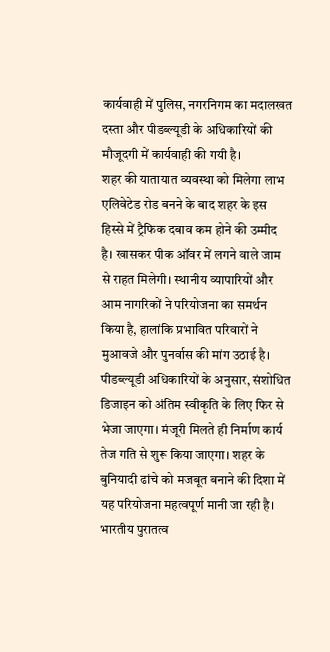कार्यवाही में पुलिस, नगरनिगम का मदालखत दस्ता और पीडब्ल्यूडी के अधिकारियों की मौजूदगी में कार्यवाही की गयी है।
शहर की यातायात व्यवस्था को मिलेगा लाभ
एलिवेटेड रोड बनने के बाद शहर के इस हिस्से में ट्रैफिक दबाव कम होने की उम्मीद है। खासकर पीक ऑवर में लगने वाले जाम से राहत मिलेगी। स्थानीय व्यापारियों और आम नागरिकों ने परियोजना का समर्थन किया है, हालांकि प्रभावित परिवारों ने मुआवजे और पुनर्वास की मांग उठाई है। पीडब्ल्यूडी अधिकारियों के अनुसार, संशोधित डिजाइन को अंतिम स्वीकृति के लिए फिर से भेजा जाएगा। मंजूरी मिलते ही निर्माण कार्य तेज गति से शुरू किया जाएगा। शहर के बुनियादी ढांचे को मजबूत बनाने की दिशा में यह परियोजना महत्वपूर्ण मानी जा रही है।
भारतीय पुरातत्व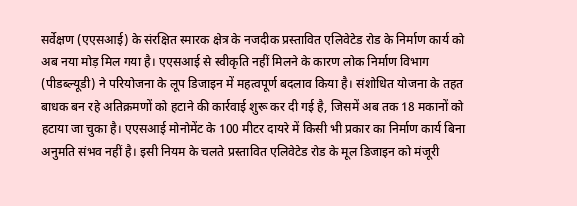सर्वेक्षण (एएसआई) के संरक्षित स्मारक क्षेत्र के नजदीक प्रस्तावित एलिवेटेड रोड के निर्माण कार्य को अब नया मोड़ मिल गया है। एएसआई से स्वीकृति नहीं मिलने के कारण लोक निर्माण विभाग (पीडब्ल्यूडी) ने परियोजना के लूप डिजाइन में महत्वपूर्ण बदलाव किया है। संशोधित योजना के तहत बाधक बन रहे अतिक्रमणों को हटाने की कार्रवाई शुरू कर दी गई है, जिसमें अब तक 18 मकानों को हटाया जा चुका है। एएसआई मोनोमेंट के 100 मीटर दायरे में किसी भी प्रकार का निर्माण कार्य बिना अनुमति संभव नहीं है। इसी नियम के चलते प्रस्तावित एलिवेटेड रोड के मूल डिजाइन को मंजूरी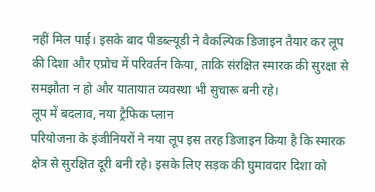नहीं मिल पाई। इसके बाद पीडब्ल्यूडी ने वैकल्पिक डिजाइन तैयार कर लूप की दिशा और एप्रोच में परिवर्तन किया, ताकि संरक्षित स्मारक की सुरक्षा से समझौता न हो और यातायात व्यवस्था भी सुचारू बनी रहे।
लूप में बदलाव, नया ट्रैफिक प्लान
परियोजना के इंजीनियरों ने नया लूप इस तरह डिजाइन किया है कि स्मारक क्षेत्र से सुरक्षित दूरी बनी रहे। इसके लिए सड़क की घुमावदार दिशा को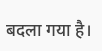बदला गया है।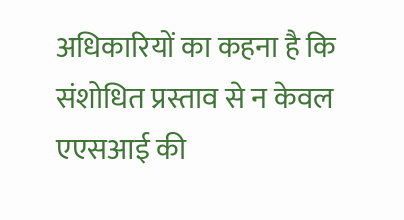अधिकारियों का कहना है कि संशोधित प्रस्ताव से न केवल एएसआई की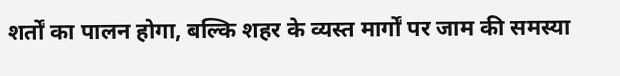शर्तों का पालन होगा, बल्कि शहर के व्यस्त मार्गों पर जाम की समस्या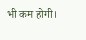भी कम होगी।